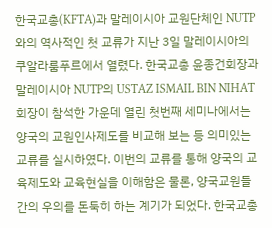한국교총(KFTA)과 말레이시아 교원단체인 NUTP와의 역사적인 첫 교류가 지난 3일 말레이시아의 쿠알라룸푸르에서 열렸다. 한국교총 윤종건회장과 말레이시아 NUTP의 USTAZ ISMAIL BIN NIHAT 회장이 참석한 가운데 열린 첫번째 세미나에서는 양국의 교원인사제도를 비교해 보는 등 의미있는 교류를 실시하였다. 이번의 교류를 통해 양국의 교육제도와 교육현실을 이해함은 물론, 양국교원들간의 우의를 돈둑히 하는 계기가 되었다. 한국교총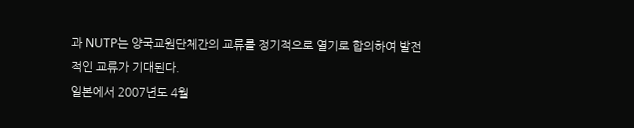과 NUTP는 양국교원단체간의 교류를 정기적으로 열기로 합의하여 발전적인 교류가 기대된다.
일본에서 2007년도 4월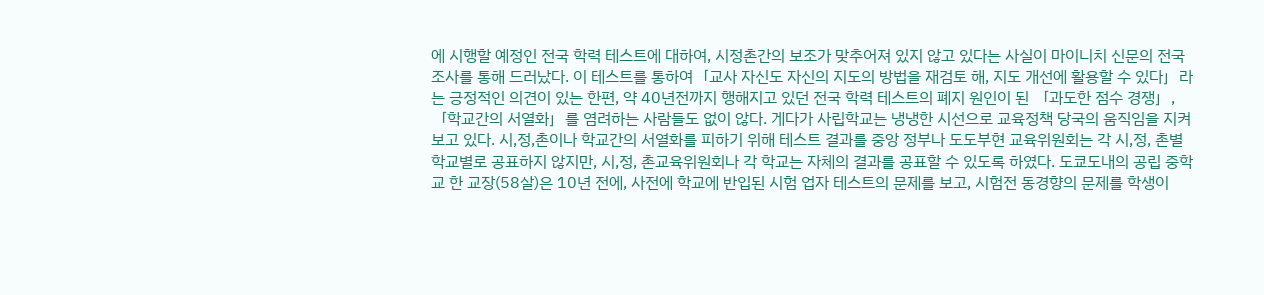에 시행할 예정인 전국 학력 테스트에 대하여, 시정촌간의 보조가 맞추어져 있지 않고 있다는 사실이 마이니치 신문의 전국 조사를 통해 드러났다. 이 테스트를 통하여「교사 자신도 자신의 지도의 방법을 재검토 해, 지도 개선에 활용할 수 있다」라는 긍정적인 의견이 있는 한편, 약 40년전까지 행해지고 있던 전국 학력 테스트의 폐지 원인이 된 「과도한 점수 경쟁」, 「학교간의 서열화」를 염려하는 사람들도 없이 않다. 게다가 사립학교는 냉냉한 시선으로 교육정책 당국의 움직임을 지켜보고 있다. 시,정,촌이나 학교간의 서열화를 피하기 위해 테스트 결과를 중앙 정부나 도도부현 교육위원회는 각 시,정, 촌별 학교별로 공표하지 않지만, 시,정, 촌교육위원회나 각 학교는 자체의 결과를 공표할 수 있도록 하였다. 도쿄도내의 공립 중학교 한 교장(58살)은 10년 전에, 사전에 학교에 반입된 시험 업자 테스트의 문제를 보고, 시험전 동경향의 문제를 학생이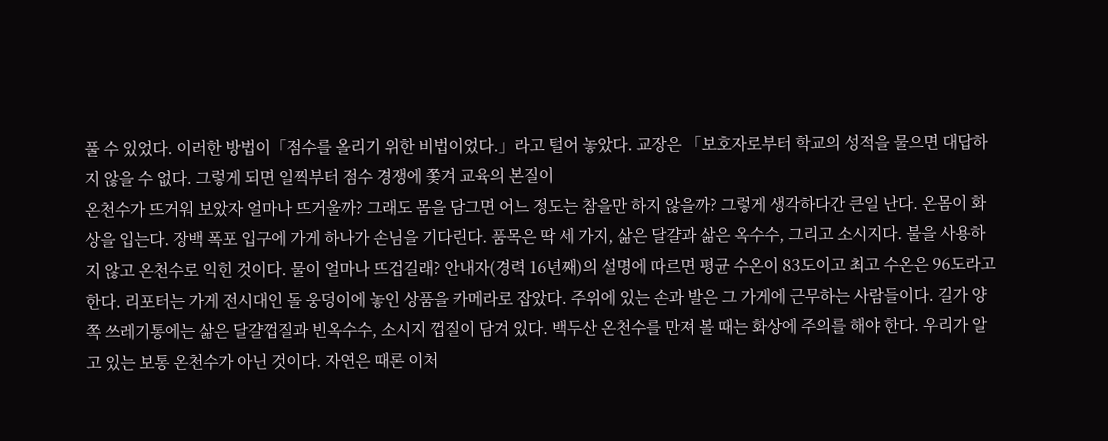풀 수 있었다. 이러한 방법이「점수를 올리기 위한 비법이었다.」라고 털어 놓았다. 교장은 「보호자로부터 학교의 성적을 물으면 대답하지 않을 수 없다. 그렇게 되면 일찍부터 점수 경쟁에 쫓겨 교육의 본질이
온천수가 뜨거워 보았자 얼마나 뜨거울까? 그래도 몸을 담그면 어느 정도는 참을만 하지 않을까? 그렇게 생각하다간 큰일 난다. 온몸이 화상을 입는다. 장백 폭포 입구에 가게 하나가 손님을 기다린다. 품목은 딱 세 가지, 삶은 달걀과 삶은 옥수수, 그리고 소시지다. 불을 사용하지 않고 온천수로 익힌 것이다. 물이 얼마나 뜨겁길래? 안내자(경력 16년째)의 설명에 따르면 평균 수온이 83도이고 최고 수온은 96도라고 한다. 리포터는 가게 전시대인 돌 웅덩이에 놓인 상품을 카메라로 잡았다. 주위에 있는 손과 발은 그 가게에 근무하는 사람들이다. 길가 양쪽 쓰레기통에는 삶은 달걀껍질과 빈옥수수, 소시지 껍질이 담겨 있다. 백두산 온천수를 만져 볼 때는 화상에 주의를 해야 한다. 우리가 알고 있는 보통 온천수가 아닌 것이다. 자연은 때론 이처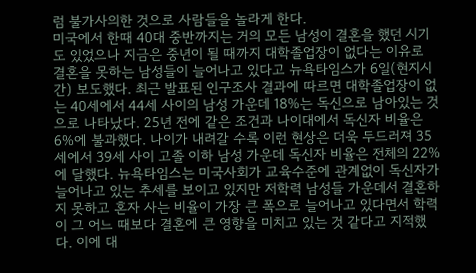럼 불가사의한 것으로 사람들을 놀라게 한다.
미국에서 한때 40대 중반까지는 거의 모든 남성이 결혼을 했던 시기도 있었으나 지금은 중년이 될 때까지 대학졸업장이 없다는 이유로 결혼을 못하는 남성들이 늘어나고 있다고 뉴욕타임스가 6일(현지시간) 보도했다. 최근 발표된 인구조사 결과에 따르면 대학졸업장이 없는 40세에서 44세 사이의 남성 가운데 18%는 독신으로 남아있는 것으로 나타났다. 25년 전에 같은 조건과 나이대에서 독신자 비율은 6%에 불과했다. 나이가 내려갈 수록 이런 현상은 더욱 두드러져 35세에서 39세 사이 고졸 이하 남성 가운데 독신자 비율은 전체의 22%에 달했다. 뉴욕타임스는 미국사회가 교육수준에 관계없이 독신자가 늘어나고 있는 추세를 보이고 있지만 저학력 남성들 가운데서 결혼하지 못하고 혼자 사는 비율이 가장 큰 폭으로 늘어나고 있다면서 학력이 그 어느 때보다 결혼에 큰 영향을 미치고 있는 것 같다고 지적했다. 이에 대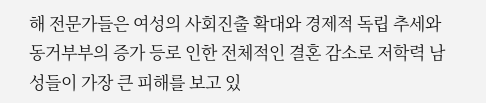해 전문가들은 여성의 사회진출 확대와 경제적 독립 추세와 동거부부의 증가 등로 인한 전체적인 결혼 감소로 저학력 남성들이 가장 큰 피해를 보고 있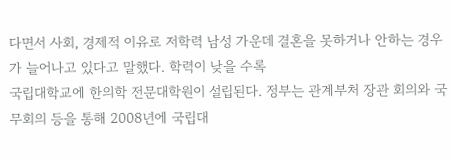다면서 사회, 경제적 이유로 저학력 남성 가운데 결혼을 못하거나 안하는 경우가 늘어나고 있다고 말했다. 학력이 낮을 수록
국립대학교에 한의학 전문대학원이 설립된다. 정부는 관계부처 장관 회의와 국무회의 등을 통해 2008년에 국립대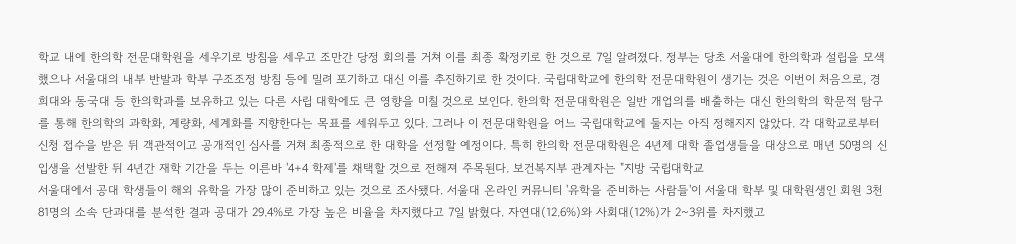학교 내에 한의학 전문대학원을 세우기로 방침을 세우고 조만간 당정 회의를 거쳐 이를 최종 확정키로 한 것으로 7일 알려졌다. 정부는 당초 서울대에 한의학과 설립을 모색했으나 서울대의 내부 반발과 학부 구조조정 방침 등에 밀려 포기하고 대신 이를 추진하기로 한 것이다. 국립대학교에 한의학 전문대학원이 생기는 것은 이번이 처음으로, 경희대와 동국대 등 한의학과를 보유하고 있는 다른 사립 대학에도 큰 영향을 미칠 것으로 보인다. 한의학 전문대학원은 일반 개업의를 배출하는 대신 한의학의 학문적 탐구를 통해 한의학의 과학화, 계량화, 세계화를 지향한다는 목표를 세워두고 있다. 그러나 이 전문대학원을 어느 국립대학교에 둘지는 아직 정해지지 않았다. 각 대학교로부터 신청 접수을 받은 뒤 객관적이고 공개적인 심사를 거쳐 최종적으로 한 대학을 선정할 예정이다. 특히 한의학 전문대학원은 4년제 대학 졸업생들을 대상으로 매년 50명의 신입생을 선발한 뒤 4년간 재학 기간을 두는 이른바 '4+4 학제'를 채택할 것으로 전해져 주목된다. 보건복지부 관계자는 "지방 국립대학교
서울대에서 공대 학생들이 해외 유학을 가장 많이 준비하고 있는 것으로 조사됐다. 서울대 온라인 커뮤니티 '유학을 준비하는 사람들'이 서울대 학부 및 대학원생인 회원 3천81명의 소속 단과대를 분석한 결과 공대가 29.4%로 가장 높은 비율을 차지했다고 7일 밝혔다. 자연대(12.6%)와 사회대(12%)가 2~3위를 차지했고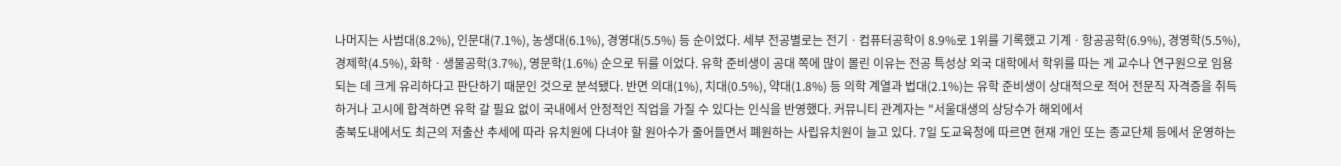나머지는 사범대(8.2%), 인문대(7.1%), 농생대(6.1%), 경영대(5.5%) 등 순이었다. 세부 전공별로는 전기ㆍ컴퓨터공학이 8.9%로 1위를 기록했고 기계ㆍ항공공학(6.9%), 경영학(5.5%), 경제학(4.5%), 화학ㆍ생물공학(3.7%), 영문학(1.6%) 순으로 뒤를 이었다. 유학 준비생이 공대 쪽에 많이 몰린 이유는 전공 특성상 외국 대학에서 학위를 따는 게 교수나 연구원으로 임용되는 데 크게 유리하다고 판단하기 때문인 것으로 분석됐다. 반면 의대(1%), 치대(0.5%), 약대(1.8%) 등 의학 계열과 법대(2.1%)는 유학 준비생이 상대적으로 적어 전문직 자격증을 취득하거나 고시에 합격하면 유학 갈 필요 없이 국내에서 안정적인 직업을 가질 수 있다는 인식을 반영했다. 커뮤니티 관계자는 "서울대생의 상당수가 해외에서
충북도내에서도 최근의 저출산 추세에 따라 유치원에 다녀야 할 원아수가 줄어들면서 폐원하는 사립유치원이 늘고 있다. 7일 도교육청에 따르면 현재 개인 또는 종교단체 등에서 운영하는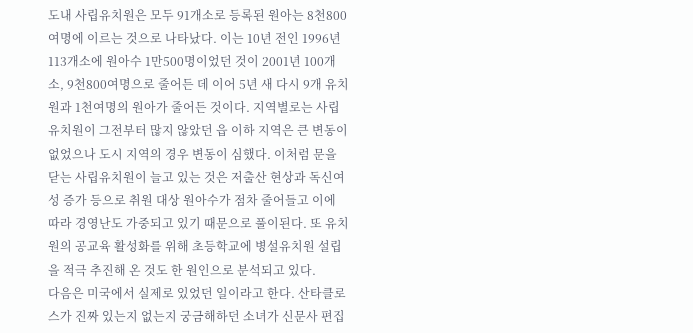도내 사립유치원은 모두 91개소로 등록된 원아는 8천800여명에 이르는 것으로 나타났다. 이는 10년 전인 1996년 113개소에 원아수 1만500명이었던 것이 2001년 100개소, 9천800여명으로 줄어든 데 이어 5년 새 다시 9개 유치원과 1천여명의 원아가 줄어든 것이다. 지역별로는 사립유치원이 그전부터 많지 않았던 읍 이하 지역은 큰 변동이 없었으나 도시 지역의 경우 변동이 심했다. 이처럼 문을 닫는 사립유치원이 늘고 있는 것은 저출산 현상과 독신여성 증가 등으로 취원 대상 원아수가 점차 줄어들고 이에 따라 경영난도 가중되고 있기 때문으로 풀이된다. 또 유치원의 공교육 활성화를 위해 초등학교에 병설유치원 설립을 적극 추진해 온 것도 한 원인으로 분석되고 있다.
다음은 미국에서 실제로 있었던 일이라고 한다. 산타클로스가 진짜 있는지 없는지 궁금해하던 소녀가 신문사 편집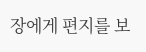장에게 편지를 보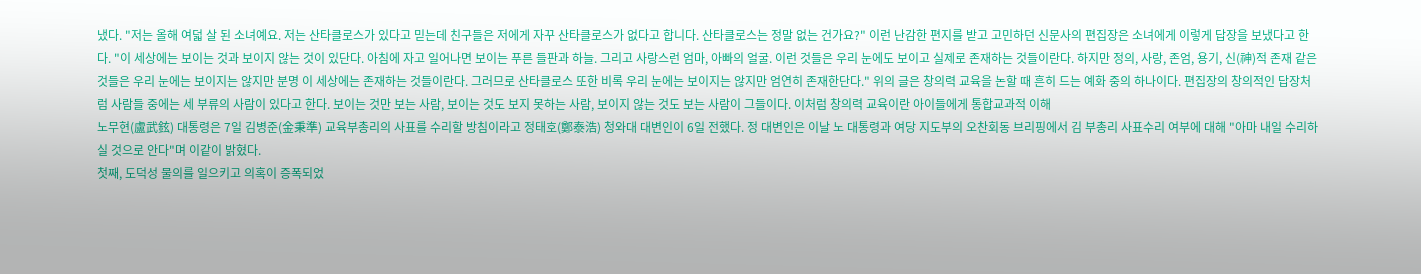냈다. "저는 올해 여덟 살 된 소녀예요. 저는 산타클로스가 있다고 믿는데 친구들은 저에게 자꾸 산타클로스가 없다고 합니다. 산타클로스는 정말 없는 건가요?" 이런 난감한 편지를 받고 고민하던 신문사의 편집장은 소녀에게 이렇게 답장을 보냈다고 한다. "이 세상에는 보이는 것과 보이지 않는 것이 있단다. 아침에 자고 일어나면 보이는 푸른 들판과 하늘. 그리고 사랑스런 엄마, 아빠의 얼굴. 이런 것들은 우리 눈에도 보이고 실제로 존재하는 것들이란다. 하지만 정의, 사랑, 존엄, 용기, 신(神)적 존재 같은 것들은 우리 눈에는 보이지는 않지만 분명 이 세상에는 존재하는 것들이란다. 그러므로 산타클로스 또한 비록 우리 눈에는 보이지는 않지만 엄연히 존재한단다." 위의 글은 창의력 교육을 논할 때 흔히 드는 예화 중의 하나이다. 편집장의 창의적인 답장처럼 사람들 중에는 세 부류의 사람이 있다고 한다. 보이는 것만 보는 사람, 보이는 것도 보지 못하는 사람, 보이지 않는 것도 보는 사람이 그들이다. 이처럼 창의력 교육이란 아이들에게 통합교과적 이해
노무현(盧武鉉) 대통령은 7일 김병준(金秉準) 교육부총리의 사표를 수리할 방침이라고 정태호(鄭泰浩) 청와대 대변인이 6일 전했다. 정 대변인은 이날 노 대통령과 여당 지도부의 오찬회동 브리핑에서 김 부총리 사표수리 여부에 대해 "아마 내일 수리하실 것으로 안다"며 이같이 밝혔다.
첫째, 도덕성 물의를 일으키고 의혹이 증폭되었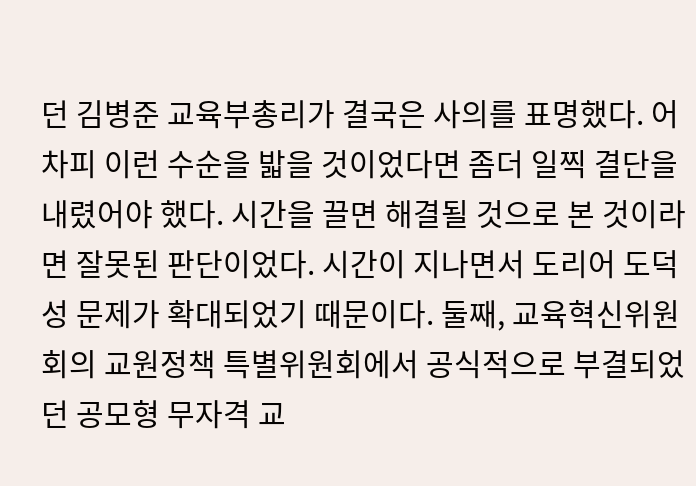던 김병준 교육부총리가 결국은 사의를 표명했다. 어차피 이런 수순을 밟을 것이었다면 좀더 일찍 결단을 내렸어야 했다. 시간을 끌면 해결될 것으로 본 것이라면 잘못된 판단이었다. 시간이 지나면서 도리어 도덕성 문제가 확대되었기 때문이다. 둘째, 교육혁신위원회의 교원정책 특별위원회에서 공식적으로 부결되었던 공모형 무자격 교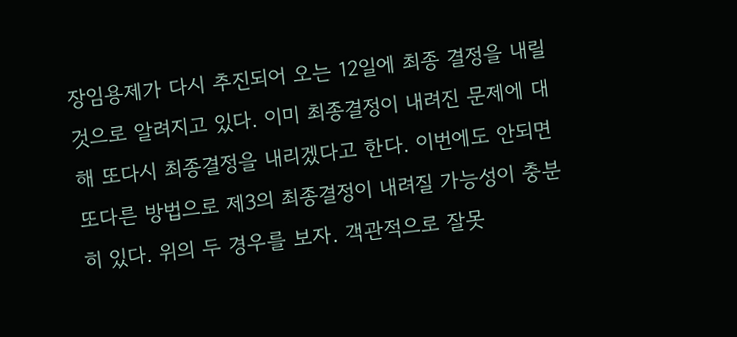장임용제가 다시 추진되어 오는 12일에 최종 결정을 내릴 것으로 알려지고 있다. 이미 최종결정이 내려진 문제에 대해 또다시 최종결정을 내리겠다고 한다. 이번에도 안되면 또다른 방법으로 제3의 최종결정이 내려질 가능성이 충분히 있다. 위의 두 경우를 보자. 객관적으로 잘못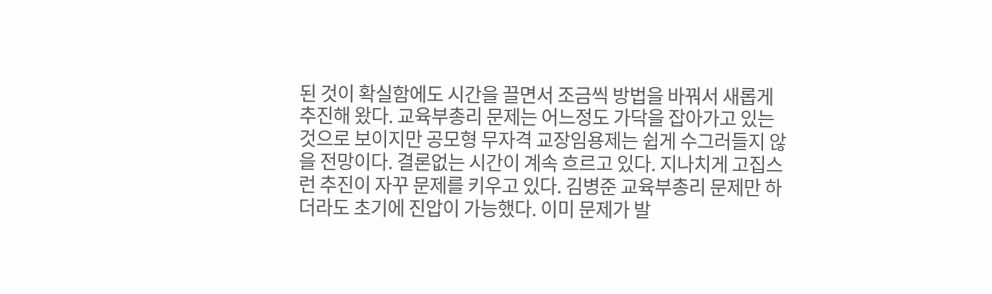된 것이 확실함에도 시간을 끌면서 조금씩 방법을 바꿔서 새롭게 추진해 왔다. 교육부총리 문제는 어느정도 가닥을 잡아가고 있는 것으로 보이지만 공모형 무자격 교장임용제는 쉽게 수그러들지 않을 전망이다. 결론없는 시간이 계속 흐르고 있다. 지나치게 고집스런 추진이 자꾸 문제를 키우고 있다. 김병준 교육부총리 문제만 하더라도 초기에 진압이 가능했다. 이미 문제가 발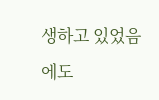생하고 있었음에도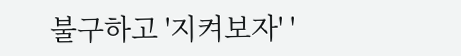불구하고 '지켜보자' '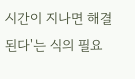시간이 지나면 해결된다'는 식의 필요